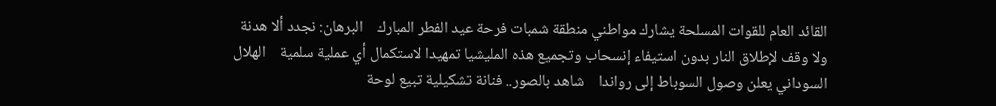القائد العام للقوات المسلحة يشارك مواطني منطقة شمبات فرحة عيد الفطر المبارك    البرهان: نجدد ألا هدنة ولا وقف لإطلاق النار بدون استيفاء إنسحاب وتجميع هذه المليشيا تمهيدا لاستكمال أي عملية سلمية    الهلال السوداني يعلن وصول السوباط إلى رواندا    شاهد بالصور.. فنانة تشكيلية تبيع لوحة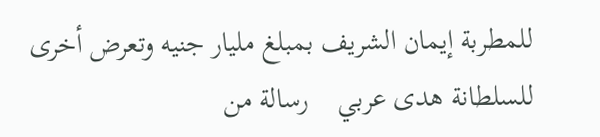للمطربة إيمان الشريف بمبلغ مليار جنيه وتعرض أخرى للسلطانة هدى عربي    رسالة من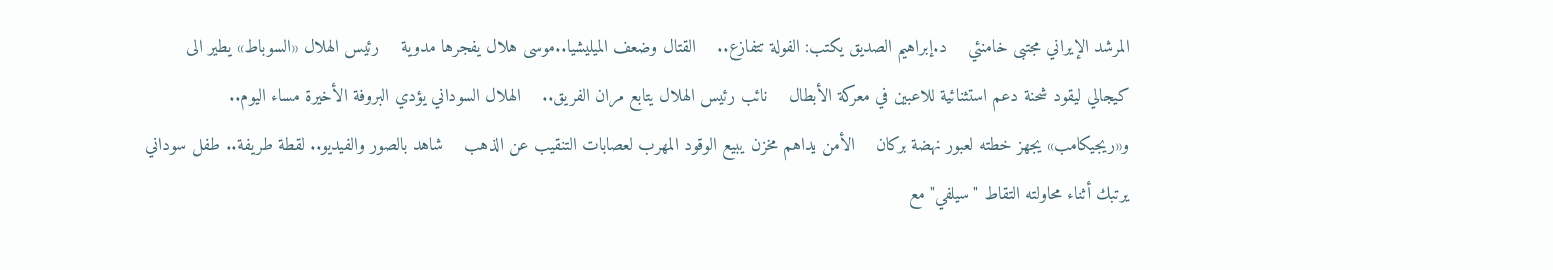المرشد الإيراني مجتبى خامنئي    د.إبراهيم الصديق يكتب: الفولة تتفازع..    القتال وضعف الميليشيا..موسى هلال يفجرها مدوية    رئيس الهلال «السوباط» يطير الى كيجالي ليقود شحنة دعم استثنائية للاعبين في معركة الأبطال    نائب رئيس الهلال يتابع مران الفريق..    الهلال السوداني يؤدي البروفة الأخيرة مساء اليوم.. و«ريجيكامب» يجهز خطته لعبور نهضة بركان    الأمن يداهم مخزن يبيع الوقود المهرب لعصابات التنقيب عن الذهب    شاهد بالصور والفيديو.. لقطة طريفة.. طفل سوداني يرتبك أثناء محاولته التقاط "سيلفي" مع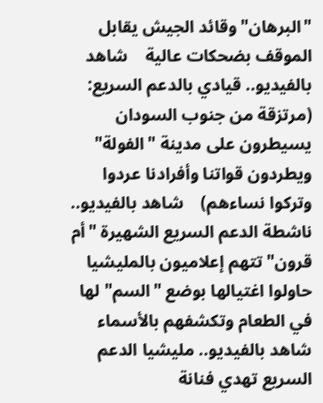"البرهان" وقائد الجيش يقابل الموقف بضحكات عالية    شاهد بالفيديو.. قيادي بالدعم السريع: (مرتزقة من جنوب السودان يسيطرون على مدينة "الفولة" ويطردون قواتنا وأفرادنا عردوا وتركوا نساءهم)    شاهد بالفيديو.. ناشطة الدعم السريع الشهيرة "أم قرون" تتهم إعلاميون بالمليشيا حاولوا اغتيالها بوضع "السم" لها في الطعام وتكشفهم بالأسماء    شاهد بالفيديو.. مليشيا الدعم السريع تهدي فنانة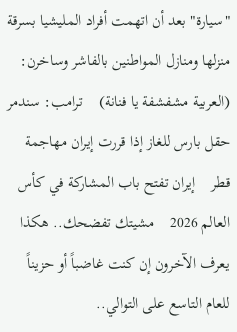"سيارة" بعد أن اتهمت أفراد المليشيا بسرقة منزلها ومنازل المواطنين بالفاشر وساخرن: (العربية مشفشفة يا فنانة)    ترامب: سندمر حقل بارس للغاز إذا قررت إيران مهاجمة قطر    إيران تفتح باب المشاركة في كأس العالم 2026    مشيتك تفضحك.. هكذا يعرف الآخرون إن كنت غاضباً أو حزيناً    للعام التاسع على التوالي..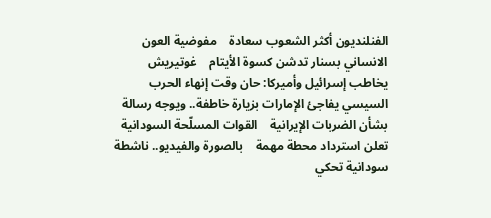الفنلنديون أكثر الشعوب سعادة    مفوضية العون الانساني بسنار تدشن كسوة الأيتام    غوتيريش يخاطب إسرائيل وأميركا: حان وقت إنهاء الحرب    السيسي يفاجئ الإمارات بزيارة خاطفة.. ويوجه رسالة بشأن الضربات الإيرانية    القوات المسلّحة السودانية تعلن استرداد محطة مهمة    بالصورة والفيديو.. ناشطة سودانية تحكي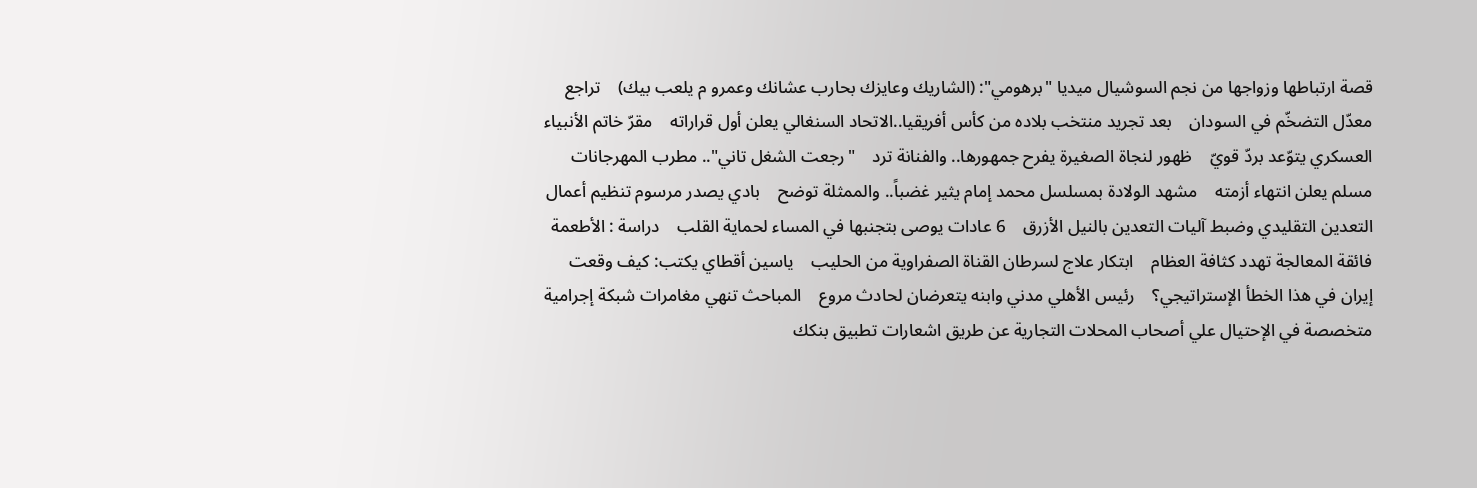قصة ارتباطها وزواجها من نجم السوشيال ميديا "برهومي": (الشاريك وعايزك بحارب عشانك وعمرو م يلعب بيك)    تراجع معدّل التضخّم في السودان    بعد تجريد منتخب بلاده من كأس أفريقيا..الاتحاد السنغالي يعلن أول قراراته    مقرّ خاتم الأنبياء العسكري يتوّعد بردّ قويّ    ظهور لنجاة الصغيرة يفرح جمهورها.. والفنانة ترد    "رجعت الشغل تاني".. مطرب المهرجانات مسلم يعلن انتهاء أزمته    مشهد الولادة بمسلسل محمد إمام يثير غضباً.. والممثلة توضح    بادي يصدر مرسوم تنظيم أعمال التعدين التقليدي وضبط آليات التعدين بالنيل الأزرق    6 عادات يوصى بتجنبها في المساء لحماية القلب    دراسة : الأطعمة فائقة المعالجة تهدد كثافة العظام    ابتكار علاج لسرطان القناة الصفراوية من الحليب    ياسين أقطاي يكتب: كيف وقعت إيران في هذا الخطأ الإستراتيجي؟    رئيس الأهلي مدني وابنه يتعرضان لحادث مروع    المباحث تنهي مغامرات شبكة إجرامية متخصصة في الإحتيال علي أصحاب المحلات التجارية عن طريق اشعارات تطبيق بنكك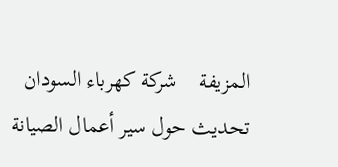المزيفة    شركة كهرباء السودان تحديث حول سير أعمال الصيانة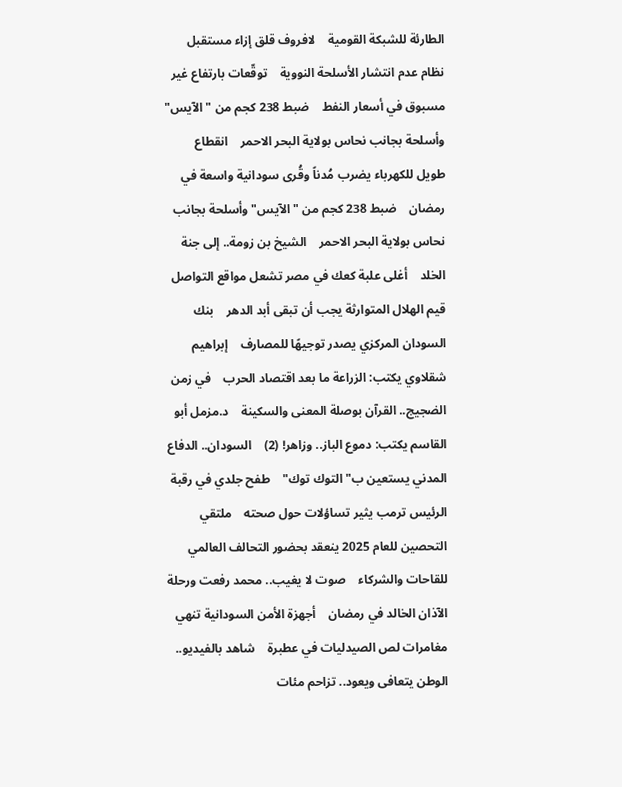الطارئة للشبكة القومية    لافروف قلق إزاء مستقبل نظام عدم انتشار الأسلحة النووية    توقّعات بارتفاع غير مسبوق في أسعار النفط    ضبط 238 كجم من "الآيس" وأسلحة بجانب نحاس بولاية البحر الاحمر    انقطاع طويل للكهرباء يضرب مُدناً وقُرى سودانية واسعة في رمضان    ضبط 238 كجم من "الآيس" وأسلحة بجانب نحاس بولاية البحر الاحمر    الشيخ بن زومة.. إلى جنة الخلد    أغلى علبة كعك في مصر تشعل مواقع التواصل    قيم الهلال المتوارثة يجب أن تبقى أبد الدهر    بنك السودان المركزي يصدر توجيهًا للمصارف    إبراهيم شقلاوي يكتب: الزراعة ما بعد اقتصاد الحرب    في زمن الضجيج.. القرآن بوصلة المعنى والسكينة    د.مزمل أبو القاسم يكتب: دموع الباز.. وزاهر! (2)    السودان.. الدفاع المدني يستعين ب"التوك توك"    طفح جلدي في رقبة الرئيس ترمب يثير تساؤلات حول صحته    ملتقي التحصين للعام 2025 ينعقد بحضور التحالف العالمي للقاحات والشركاء    صوت لا يغيب.. محمد رفعت ورحلة الآذان الخالد في رمضان    أجهزة الأمن السودانية تنهي مغامرات لص الصيدليات في عطبرة    شاهد بالفيديو.. الوطن يتعافى ويعود.. تزاحم مئات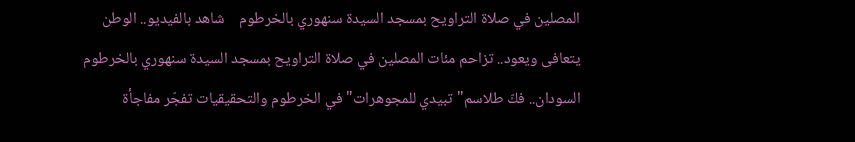المصلين في صلاة التراويح بمسجد السيدة سنهوري بالخرطوم    شاهد بالفيديو.. الوطن يتعافى ويعود.. تزاحم مئات المصلين في صلاة التراويح بمسجد السيدة سنهوري بالخرطوم    السودان.. فكّ طلاسم"تبيدي للمجوهرات" في الخرطوم والتحقيقيات تفجّر مفاجأة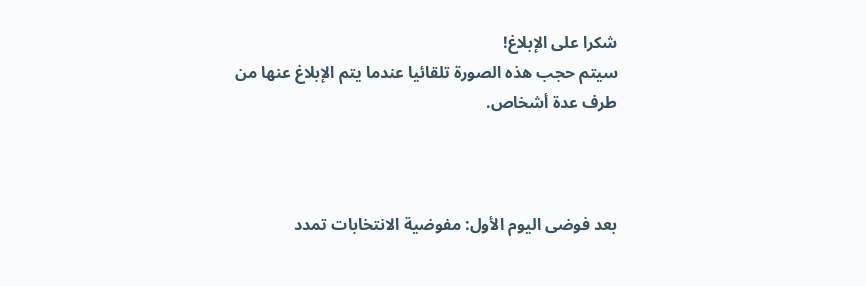شكرا على الإبلاغ!
سيتم حجب هذه الصورة تلقائيا عندما يتم الإبلاغ عنها من طرف عدة أشخاص.



بعد فوضى اليوم الأول: مفوضية الانتخابات تمدد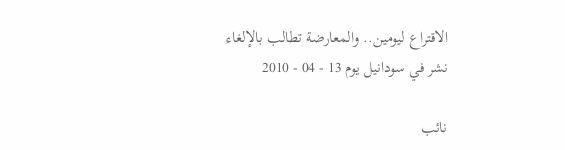الاقتراع ليومين.. والمعارضة تطالب بالإلغاء
نشر في سودانيل يوم 13 - 04 - 2010

نائب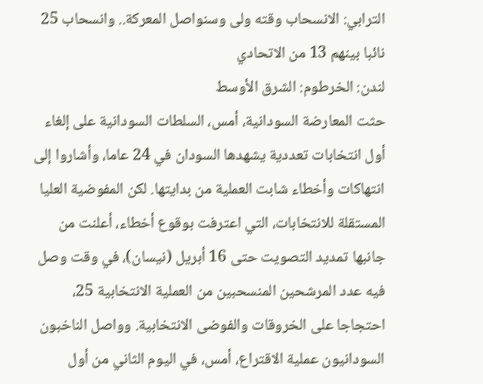الترابي: الانسحاب وقته ولى وسنواصل المعركة.. وانسحاب 25 نائبا بينهم 13 من الاتحادي
لندن: الخرطوم: الشرق الأوسط
حثت المعارضة السودانية، أمس، السلطات السودانية على إلغاء أول انتخابات تعددية يشهدها السودان في 24 عاما، وأشاروا إلى انتهاكات وأخطاء شابت العملية من بدايتها. لكن المفوضية العليا المستقلة للانتخابات، التي اعترفت بوقوع أخطاء، أعلنت من جانبها تمديد التصويت حتى 16 أبريل (نيسان)، في وقت وصل فيه عدد المرشحين المنسحبين من العملية الانتخابية 25، احتجاجا على الخروقات والفوضى الانتخابية. وواصل الناخبون السودانيون عملية الاقتراع، أمس، في اليوم الثاني من أول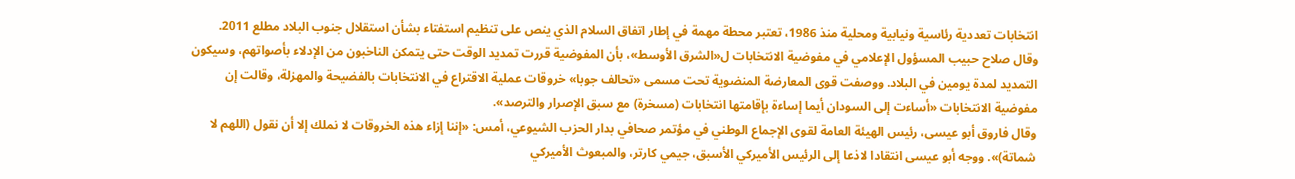انتخابات تعددية رئاسية ونيابية ومحلية منذ 1986، تعتبر محطة مهمة في إطار اتفاق السلام الذي ينص على تنظيم استفتاء بشأن استقلال جنوب البلاد مطلع 2011.
وقال صلاح حبيب المسؤول الإعلامي في مفوضية الانتخابات ل«الشرق الأوسط»، بأن المفوضية قررت تمديد الوقت حتى يتمكن الناخبون من الإدلاء بأصواتهم، وسيكون التمديد لمدة يومين في البلاد. ووصفت قوى المعارضة المنضوية تحت مسمى «تحالف جوبا» خروقات عملية الاقتراع في الانتخابات بالفضيحة والمهزلة، وقالت إن مفوضية الانتخابات «أساءت إلى السودان أيما إساءة بإقامتها انتخابات (مسخرة) مع سبق الإصرار والترصد».
وقال فاروق أبو عيسى، رئيس الهيئة العامة لقوى الإجماع الوطني في مؤتمر صحافي بدار الحزب الشيوعي، أمس: «إننا إزاء هذه الخروقات لا نملك إلا أن نقول (اللهم لا شماتة)». ووجه أبو عيسى انتقادا لاذعا إلى الرئيس الأميركي الأسبق، جيمي كارتر، والمبعوث الأميركي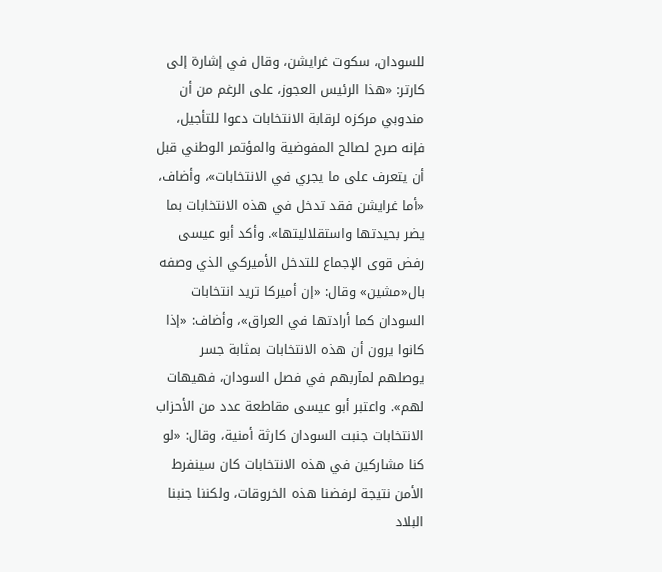للسودان، سكوت غرايشن، وقال في إشارة إلى كارتر: «هذا الرئيس العجوز، على الرغم من أن مندوبي مركزه لرقابة الانتخابات دعوا للتأجيل، فإنه صرح لصالح المفوضية والمؤتمر الوطني قبل أن يتعرف على ما يجري في الانتخابات»، وأضاف، «أما غرايشن فقد تدخل في هذه الانتخابات بما يضر بحيدتها واستقلاليتها». وأكد أبو عيسى رفض قوى الإجماع للتدخل الأميركي الذي وصفه بال«مشين» وقال: «إن أميركا تريد انتخابات السودان كما أرادتها في العراق»، وأضاف: «إذا كانوا يرون أن هذه الانتخابات بمثابة جسر يوصلهم لمآربهم في فصل السودان، فهيهات لهم». واعتبر أبو عيسى مقاطعة عدد من الأحزاب الانتخابات جنبت السودان كارثة أمنية، وقال: «لو كنا مشاركين في هذه الانتخابات كان سينفرط الأمن نتيجة لرفضنا هذه الخروقات، ولكننا جنبنا البلاد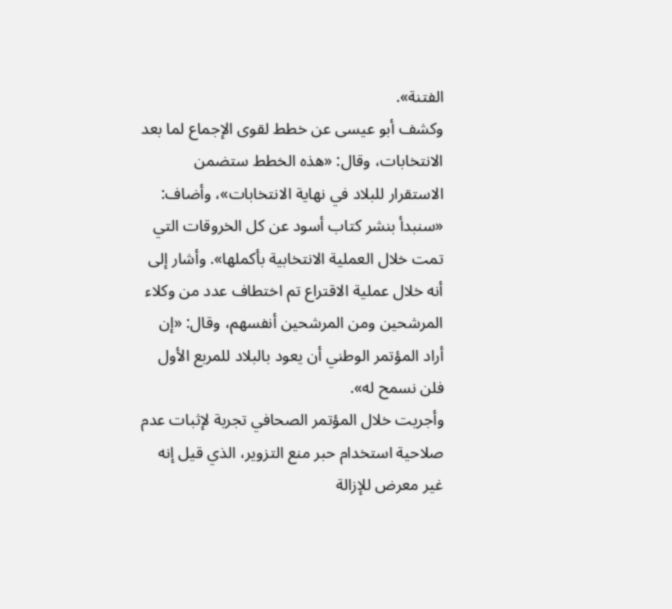الفتنة».
وكشف أبو عيسى عن خطط لقوى الإجماع لما بعد الانتخابات، وقال: «هذه الخطط ستضمن الاستقرار للبلاد في نهاية الانتخابات»، وأضاف: «سنبدأ بنشر كتاب أسود عن كل الخروقات التي تمت خلال العملية الانتخابية بأكملها». وأشار إلى أنه خلال عملية الاقتراع تم اختطاف عدد من وكلاء المرشحين ومن المرشحين أنفسهم، وقال: «إن أراد المؤتمر الوطني أن يعود بالبلاد للمربع الأول فلن نسمح له».
وأجريت خلال المؤتمر الصحافي تجربة لإثبات عدم صلاحية استخدام حبر منع التزوير، الذي قيل إنه غير معرض للإزالة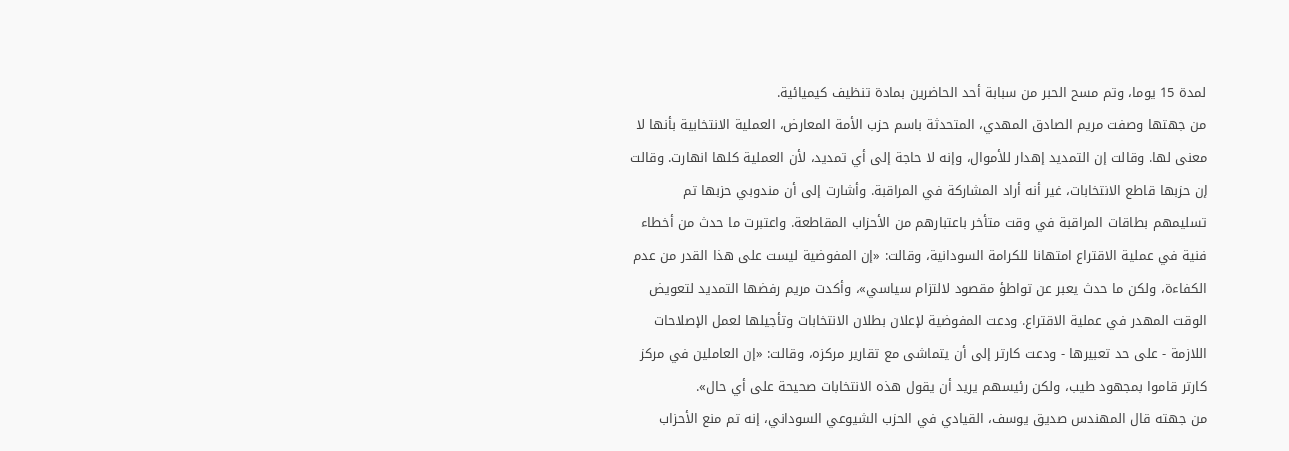لمدة 15 يوما، وتم مسح الحبر من سبابة أحد الحاضرين بمادة تنظيف كيميائية.
من جهتها وصفت مريم الصادق المهدي، المتحدثة باسم حزب الأمة المعارض، العملية الانتخابية بأنها لا معنى لها. وقالت إن التمديد إهدار للأموال، وإنه لا حاجة إلى أي تمديد، لأن العملية كلها انهارت. وقالت إن حزبها قاطع الانتخابات، غير أنه أراد المشاركة في المراقبة. وأشارت إلى أن مندوبي حزبها تم تسليمهم بطاقات المراقبة في وقت متأخر باعتبارهم من الأحزاب المقاطعة. واعتبرت ما حدث من أخطاء فنية في عملية الاقتراع امتهانا للكرامة السودانية، وقالت: «إن المفوضية ليست على هذا القدر من عدم الكفاءة، ولكن ما حدث يعبر عن تواطؤ مقصود لالتزام سياسي»، وأكدت مريم رفضها التمديد لتعويض الوقت المهدر في عملية الاقتراع. ودعت المفوضية لإعلان بطلان الانتخابات وتأجيلها لعمل الإصلاحات اللازمة - على حد تعبيرها - ودعت كارتر إلى أن يتماشى مع تقارير مركزه، وقالت: «إن العاملين في مركز كارتر قاموا بمجهود طيب، ولكن رئيسهم يريد أن يقول هذه الانتخابات صحيحة على أي حال».
من جهته قال المهندس صديق يوسف، القيادي في الحزب الشيوعي السوداني، إنه تم منع الأحزاب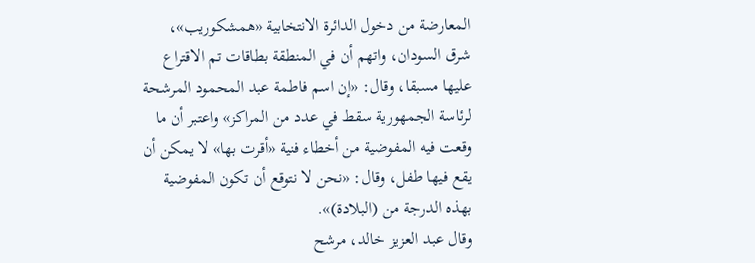المعارضة من دخول الدائرة الانتخابية «همشكوريب»، شرق السودان، واتهم أن في المنطقة بطاقات تم الاقتراع عليها مسبقا، وقال: «إن اسم فاطمة عبد المحمود المرشحة لرئاسة الجمهورية سقط في عدد من المراكز» واعتبر أن ما وقعت فيه المفوضية من أخطاء فنية «أقرت بها» لا يمكن أن يقع فيها طفل، وقال: «نحن لا نتوقع أن تكون المفوضية بهذه الدرجة من (البلادة)».
وقال عبد العزيز خالد، مرشح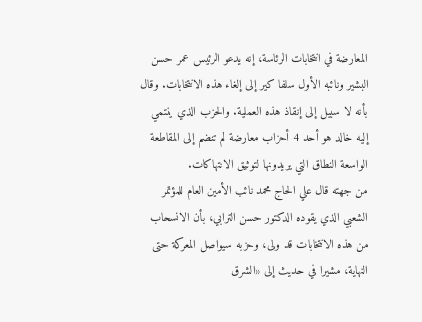المعارضة في انتخابات الرئاسة، إنه يدعو الرئيس عمر حسن البشير ونائبه الأول سلفا كير إلى إلغاء هذه الانتخابات. وقال بأنه لا سبيل إلى إنقاذ هذه العملية. والحزب الذي ينتمي إليه خالد هو أحد 4 أحزاب معارضة لم تنضم إلى المقاطعة الواسعة النطاق التي يريدونها لتوثيق الانتهاكات.
من جهته قال علي الحاج محمد نائب الأمين العام للمؤتمر الشعبي الذي يقوده الدكتور حسن الترابي، بأن الانسحاب من هذه الانتخابات قد ولى، وحزبه سيواصل المعركة حتى النهاية، مشيرا في حديث إلى «الشرق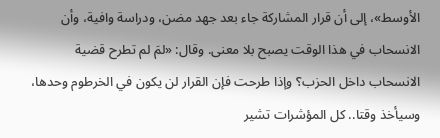الأوسط»، إلى أن قرار المشاركة جاء بعد جهد مضن، ودراسة وافية، وأن الانسحاب في هذا الوقت يصبح بلا معنى. وقال: «لمَ لم تطرح قضية الانسحاب داخل الحزب؟ وإذا طرحت فإن القرار لن يكون في الخرطوم وحدها، وسيأخذ وقتا.. كل المؤشرات تشير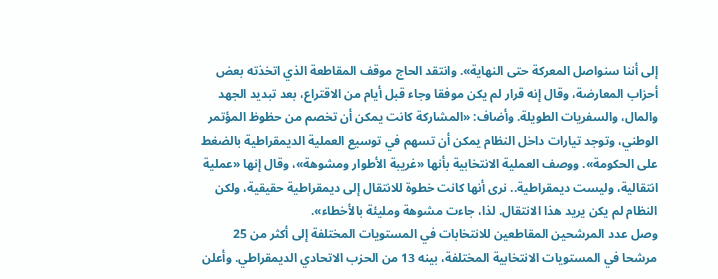إلى أننا سنواصل المعركة حتى النهاية». وانتقد الحاج موقف المقاطعة الذي اتخذته بعض أحزاب المعارضة، وقال إنه قرار لم يكن موفقا وجاء قبل أيام من الاقتراع، بعد تبديد الجهد والمال، والسفريات الطويلة. وأضاف: «المشاركة كانت يمكن أن تخصم من حظوظ المؤتمر الوطني، وتوجد تيارات داخل النظام يمكن أن تسهم في توسيع العملية الديمقراطية بالضغط على الحكومة». ووصف العملية الانتخابية بأنها «غريبة الأطوار ومشوهة»، وقال إنها «عملية انتقالية، وليست ديمقراطية.. نرى أنها كانت خطوة للانتقال إلى ديمقراطية حقيقية، ولكن النظام لم يكن يريد هذا الانتقال. لذا، جاءت مشوهة ومليئة بالأخطاء».
وصل عدد المرشحين المقاطعين للانتخابات في المستويات المختلفة إلى أكثر من 25 مرشحا في المستويات الانتخابية المختلفة، بينه 13 من الحزب الاتحادي الديمقراطي. وأعلن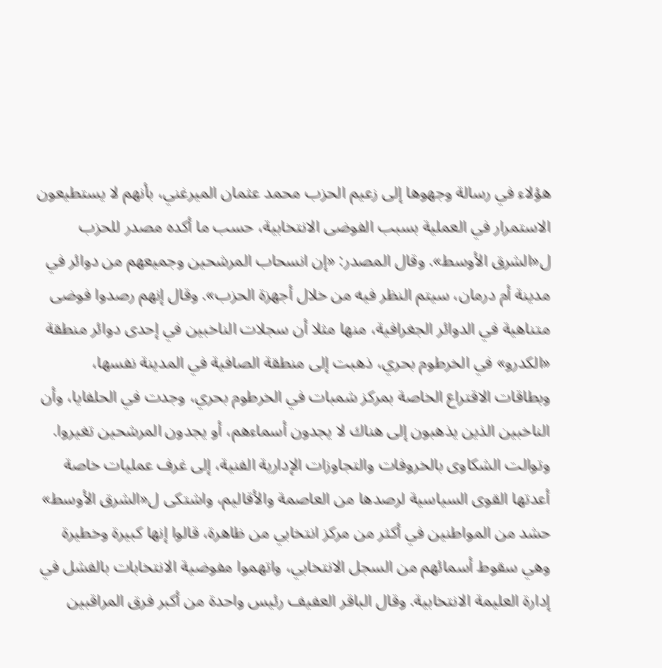هؤلاء في رسالة وجهوها إلى زعيم الحزب محمد عثمان الميرغني، بأنهم لا يستطيعون الاستمرار في العملية بسبب الفوضى الانتخابية، حسب ما أكده مصدر للحزب ل«الشرق الأوسط». وقال المصدر: «إن انسحاب المرشحين وجميعهم من دوائر في مدينة أم درمان، سيتم النظر فيه من خلال أجهزة الحزب». وقال إنهم رصدوا فوضى متناهية في الدوائر الجغرافية، منها مثلا أن سجلات الناخبين في إحدى دوائر منطقة «الكدرو» في الخرطوم بحري، ذهبت إلى منطقة الصافية في المدينة نفسها، وبطاقات الاقتراع الخاصة بمركز شمبات في الخرطوم بحري، وجدت في الحلفايا، وأن الناخبين الذين يذهبون إلى هناك لا يجدون أسماءهم، أو يجدون المرشحين تغيروا.
وتوالت الشكاوى بالخروفات والتجاوزات الإدارية الفنية، إلى غرف عمليات خاصة أعدتها القوى السياسية لرصدها من العاصمة والأقاليم، واشتكى ل«الشرق الأوسط» حشد من المواطنين في أكثر من مركز انتخابي من ظاهرة، قالوا إنها كبيرة وخطيرة وهي سقوط أسمائهم من السجل الانتخابي، واتهموا مفوضية الانتخابات بالفشل في إدارة العليمة الانتخابية. وقال الباقر العفيف رئيس واحدة من أكبر فرق المراقبين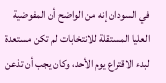في السودان إنه من الواضح أن المفوضية العليا المستقلة للانتخابات لم تكن مستعدة لبدء الاقتراع يوم الأحد، وكان يجب أن تذعن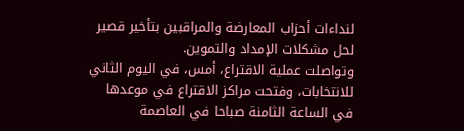لنداءات أحزاب المعارضة والمراقبين بتأخير قصير لحل مشكلات الإمداد والتموين.
وتواصلت عملية الاقتراع، أمس، في اليوم الثاني للانتخابات، وفتحت مراكز الاقتراع في موعدها في الساعة الثامنة صباحا في العاصمة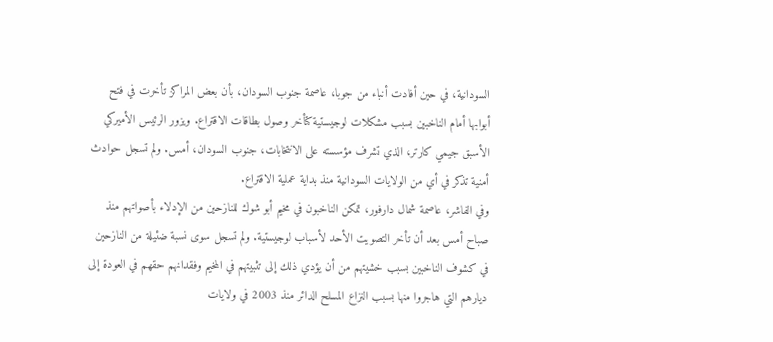السودانية، في حين أفادت أنباء من جوبا، عاصمة جنوب السودان، بأن بعض المراكز تأخرت في فتح أبوابها أمام الناخبين بسبب مشكلات لوجيستية كتأخر وصول بطاقات الاقتراع. ويزور الرئيس الأميركي الأسبق جيمي كارتر، الذي تشرف مؤسسته على الانتخابات، جنوب السودان، أمس. ولم تسجل حوادث أمنية تذكر في أي من الولايات السودانية منذ بداية عملية الاقتراع.
وفي الفاشر، عاصمة شمال دارفور، تمكن الناخبون في مخيم أبو شوك للنازحين من الإدلاء بأصواتهم منذ صباح أمس بعد أن تأخر التصويت الأحد لأسباب لوجيستية. ولم تسجل سوى نسبة ضئيلة من النازحين في كشوف الناخبين بسبب خشيتهم من أن يؤدي ذلك إلى تثبيتهم في المخيم وفقدانهم حقهم في العودة إلى ديارهم التي هاجروا منها بسبب النزاع المسلح الدائر منذ 2003 في ولايات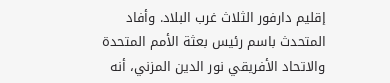إقليم دارفور الثلاث غرب البلاد. وأفاد المتحدث باسم رئيس بعثة الأمم المتحدة والاتحاد الأفريقي نور الدين المزني، أنه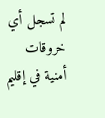لم تسجل أي خروقات أمنية في إقليم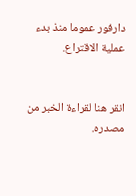دارفور عموما منذ بدء عملية الاقتراع.


انقر هنا لقراءة الخبر من مصدره.